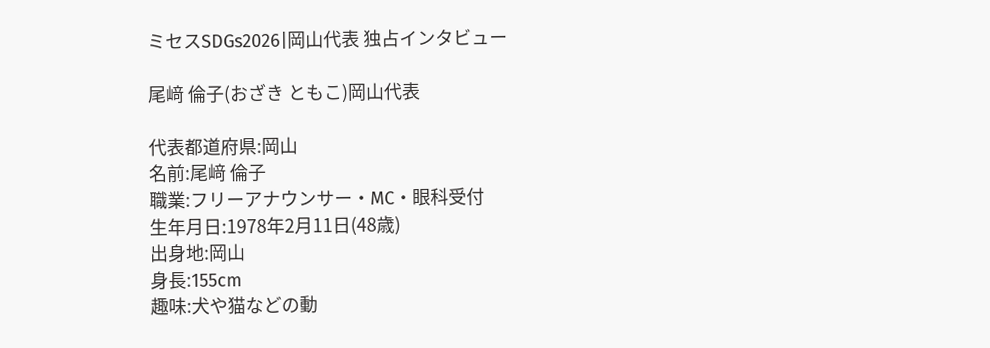ミセスSDGs2026|岡山代表 独占インタビュー

尾﨑 倫子(おざき ともこ)岡山代表

代表都道府県:岡山
名前:尾﨑 倫子
職業:フリーアナウンサー・MC・眼科受付
生年月日:1978年2月11日(48歳)
出身地:岡山
身長:155cm
趣味:犬や猫などの動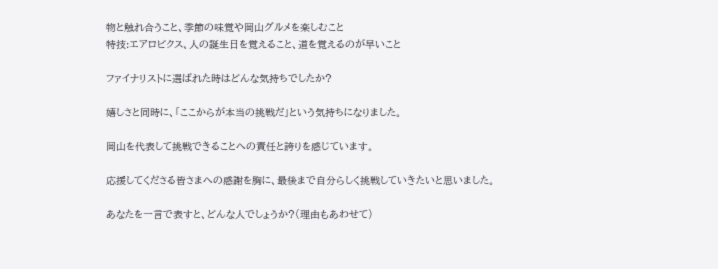物と触れ合うこと、季節の味覚や岡山グルメを楽しむこと
特技:エアロビクス、人の誕生日を覚えること、道を覚えるのが早いこと

ファイナリストに選ばれた時はどんな気持ちでしたか?

嬉しさと同時に、「ここからが本当の挑戦だ」という気持ちになりました。

岡山を代表して挑戦できることへの責任と誇りを感じています。

応援してくださる皆さまへの感謝を胸に、最後まで自分らしく挑戦していきたいと思いました。

あなたを一言で表すと、どんな人でしょうか?(理由もあわせて)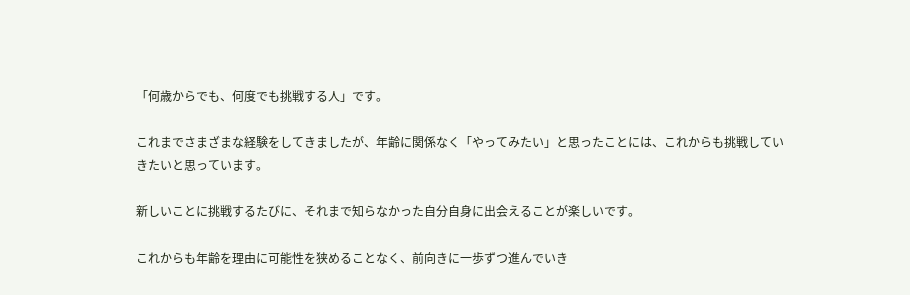「何歳からでも、何度でも挑戦する人」です。

これまでさまざまな経験をしてきましたが、年齢に関係なく「やってみたい」と思ったことには、これからも挑戦していきたいと思っています。

新しいことに挑戦するたびに、それまで知らなかった自分自身に出会えることが楽しいです。

これからも年齢を理由に可能性を狭めることなく、前向きに一歩ずつ進んでいき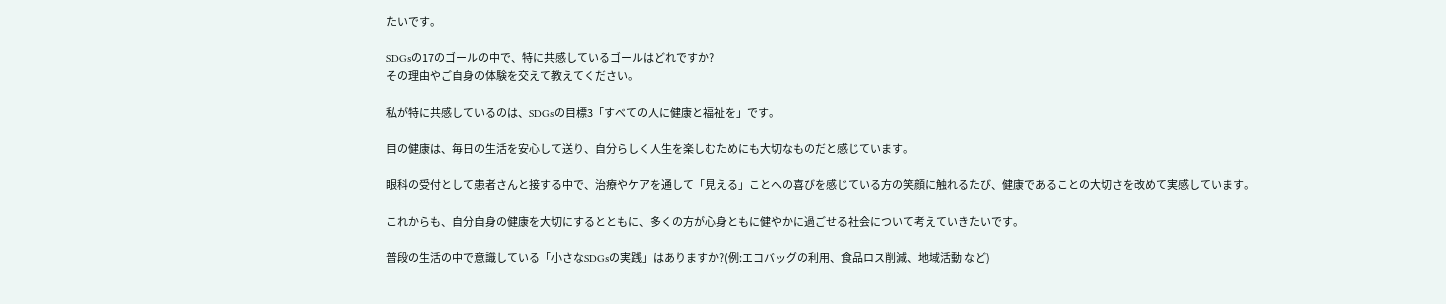たいです。

SDGsの17のゴールの中で、特に共感しているゴールはどれですか?
その理由やご自身の体験を交えて教えてください。

私が特に共感しているのは、SDGsの目標3「すべての人に健康と福祉を」です。

目の健康は、毎日の生活を安心して送り、自分らしく人生を楽しむためにも大切なものだと感じています。

眼科の受付として患者さんと接する中で、治療やケアを通して「見える」ことへの喜びを感じている方の笑顔に触れるたび、健康であることの大切さを改めて実感しています。

これからも、自分自身の健康を大切にするとともに、多くの方が心身ともに健やかに過ごせる社会について考えていきたいです。

普段の生活の中で意識している「小さなSDGsの実践」はありますか?(例:エコバッグの利用、食品ロス削減、地域活動 など)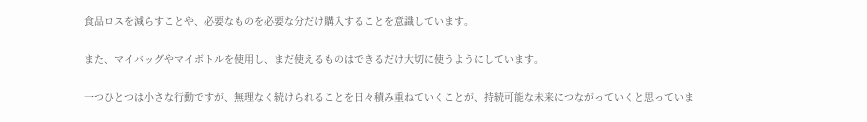食品ロスを減らすことや、必要なものを必要な分だけ購入することを意識しています。

また、マイバッグやマイボトルを使用し、まだ使えるものはできるだけ大切に使うようにしています。

一つひとつは小さな行動ですが、無理なく続けられることを日々積み重ねていくことが、持続可能な未来につながっていくと思っていま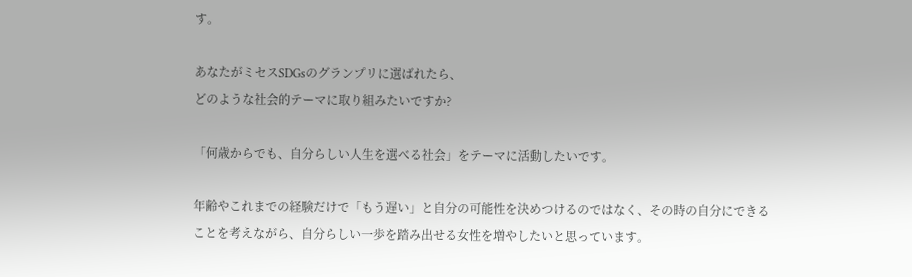す。

あなたがミセスSDGsのグランプリに選ばれたら、
どのような社会的テーマに取り組みたいですか?

「何歳からでも、自分らしい人生を選べる社会」をテーマに活動したいです。

年齢やこれまでの経験だけで「もう遅い」と自分の可能性を決めつけるのではなく、その時の自分にできることを考えながら、自分らしい一歩を踏み出せる女性を増やしたいと思っています。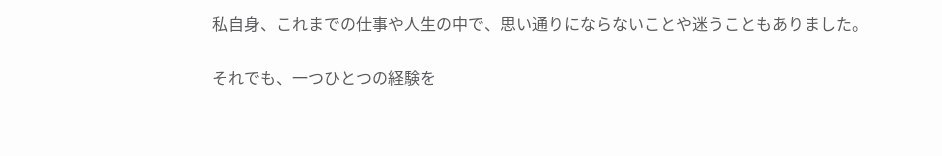私自身、これまでの仕事や人生の中で、思い通りにならないことや迷うこともありました。

それでも、一つひとつの経験を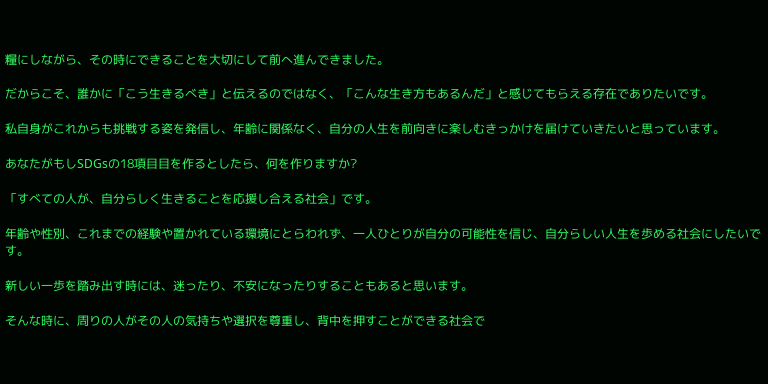糧にしながら、その時にできることを大切にして前へ進んできました。

だからこそ、誰かに「こう生きるべき」と伝えるのではなく、「こんな生き方もあるんだ」と感じてもらえる存在でありたいです。

私自身がこれからも挑戦する姿を発信し、年齢に関係なく、自分の人生を前向きに楽しむきっかけを届けていきたいと思っています。

あなたがもしSDGsの18項目目を作るとしたら、何を作りますか?

「すべての人が、自分らしく生きることを応援し合える社会」です。

年齢や性別、これまでの経験や置かれている環境にとらわれず、一人ひとりが自分の可能性を信じ、自分らしい人生を歩める社会にしたいです。

新しい一歩を踏み出す時には、迷ったり、不安になったりすることもあると思います。

そんな時に、周りの人がその人の気持ちや選択を尊重し、背中を押すことができる社会で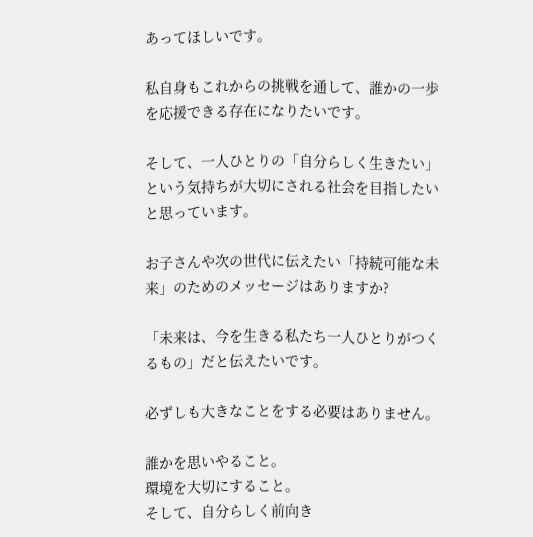あってほしいです。

私自身もこれからの挑戦を通して、誰かの一歩を応援できる存在になりたいです。

そして、一人ひとりの「自分らしく生きたい」という気持ちが大切にされる社会を目指したいと思っています。

お子さんや次の世代に伝えたい「持続可能な未来」のためのメッセージはありますか?

「未来は、今を生きる私たち一人ひとりがつくるもの」だと伝えたいです。

必ずしも大きなことをする必要はありません。

誰かを思いやること。
環境を大切にすること。
そして、自分らしく前向き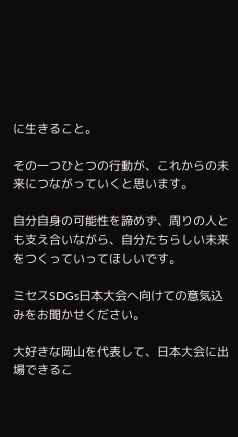に生きること。

その一つひとつの行動が、これからの未来につながっていくと思います。

自分自身の可能性を諦めず、周りの人とも支え合いながら、自分たちらしい未来をつくっていってほしいです。

ミセスSDGs日本大会へ向けての意気込みをお聞かせください。

大好きな岡山を代表して、日本大会に出場できるこ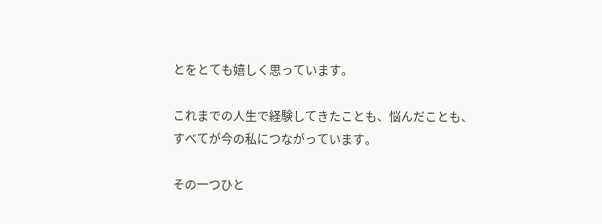とをとても嬉しく思っています。

これまでの人生で経験してきたことも、悩んだことも、すべてが今の私につながっています。

その一つひと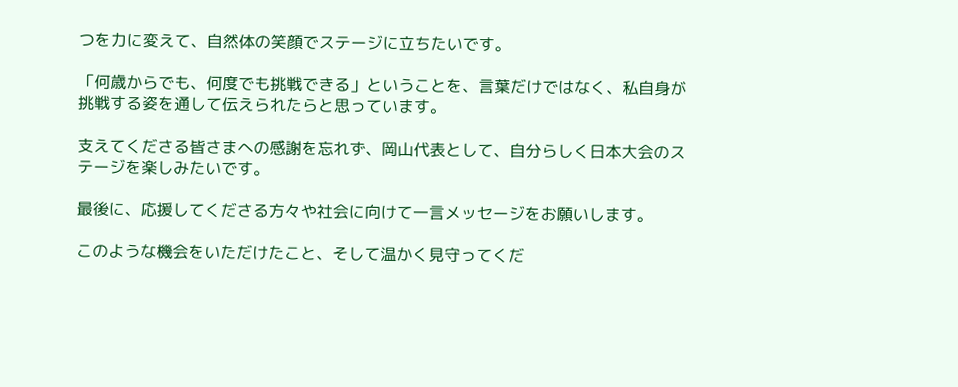つを力に変えて、自然体の笑顔でステージに立ちたいです。

「何歳からでも、何度でも挑戦できる」ということを、言葉だけではなく、私自身が挑戦する姿を通して伝えられたらと思っています。

支えてくださる皆さまへの感謝を忘れず、岡山代表として、自分らしく日本大会のステージを楽しみたいです。

最後に、応援してくださる方々や社会に向けて一言メッセージをお願いします。

このような機会をいただけたこと、そして温かく見守ってくだ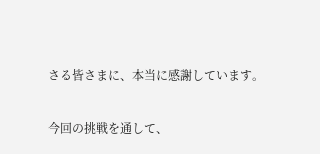さる皆さまに、本当に感謝しています。

今回の挑戦を通して、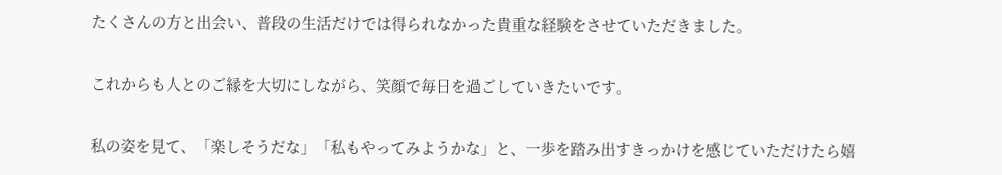たくさんの方と出会い、普段の生活だけでは得られなかった貴重な経験をさせていただきました。

これからも人とのご縁を大切にしながら、笑顔で毎日を過ごしていきたいです。

私の姿を見て、「楽しそうだな」「私もやってみようかな」と、一歩を踏み出すきっかけを感じていただけたら嬉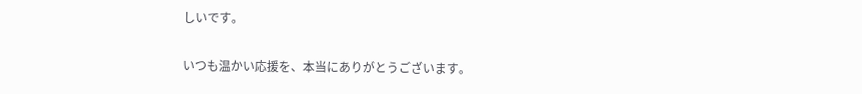しいです。

いつも温かい応援を、本当にありがとうございます。